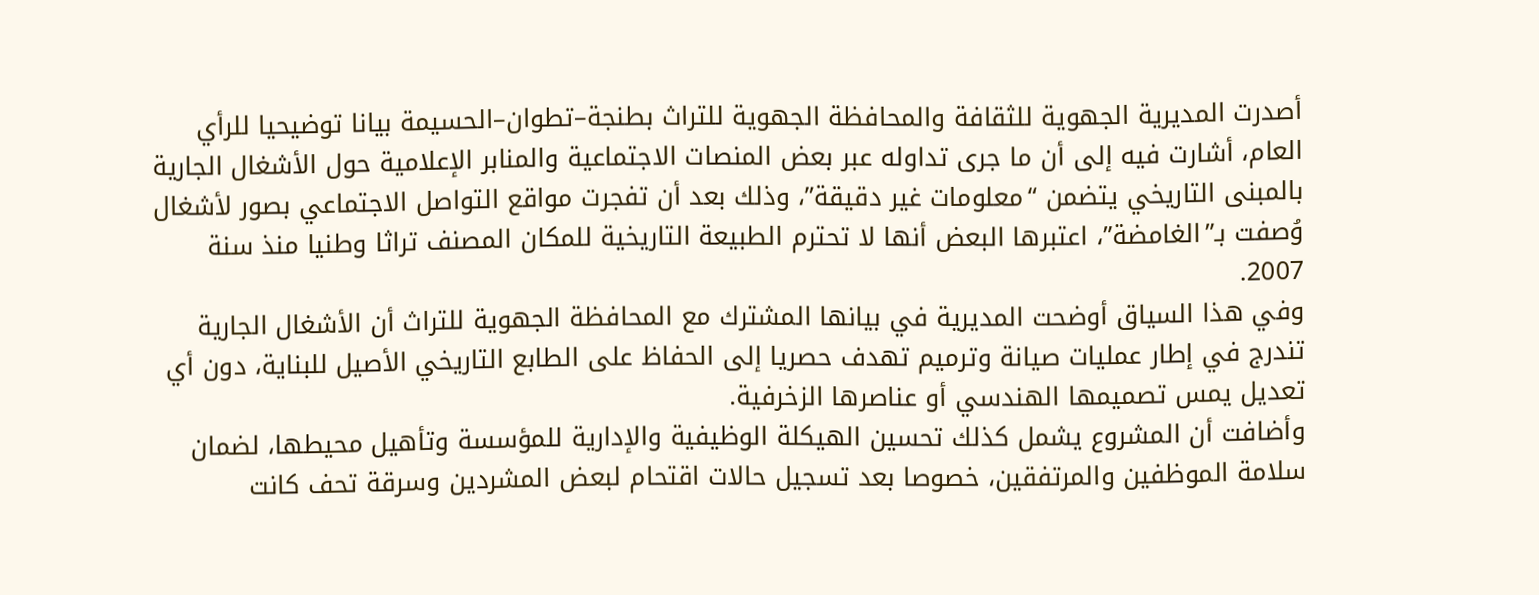أصدرت المديرية الجهوية للثقافة والمحافظة الجهوية للتراث بطنجة–تطوان–الحسيمة بيانا توضيحيا للرأي العام، أشارت فيه إلى أن ما جرى تداوله عبر بعض المنصات الاجتماعية والمنابر الإعلامية حول الأشغال الجارية بالمبنى التاريخي يتضمن “معلومات غير دقيقة”، وذلك بعد أن تفجرت مواقع التواصل الاجتماعي بصور لأشغال وُصفت بـ”الغامضة”، اعتبرها البعض أنها لا تحترم الطبيعة التاريخية للمكان المصنف تراثا وطنيا منذ سنة 2007.
وفي هذا السياق أوضحت المديرية في بيانها المشترك مع المحافظة الجهوية للتراث أن الأشغال الجارية تندرج في إطار عمليات صيانة وترميم تهدف حصريا إلى الحفاظ على الطابع التاريخي الأصيل للبناية، دون أي تعديل يمس تصميمها الهندسي أو عناصرها الزخرفية.
وأضافت أن المشروع يشمل كذلك تحسين الهيكلة الوظيفية والإدارية للمؤسسة وتأهيل محيطها، لضمان سلامة الموظفين والمرتفقين، خصوصا بعد تسجيل حالات اقتحام لبعض المشردين وسرقة تحف كانت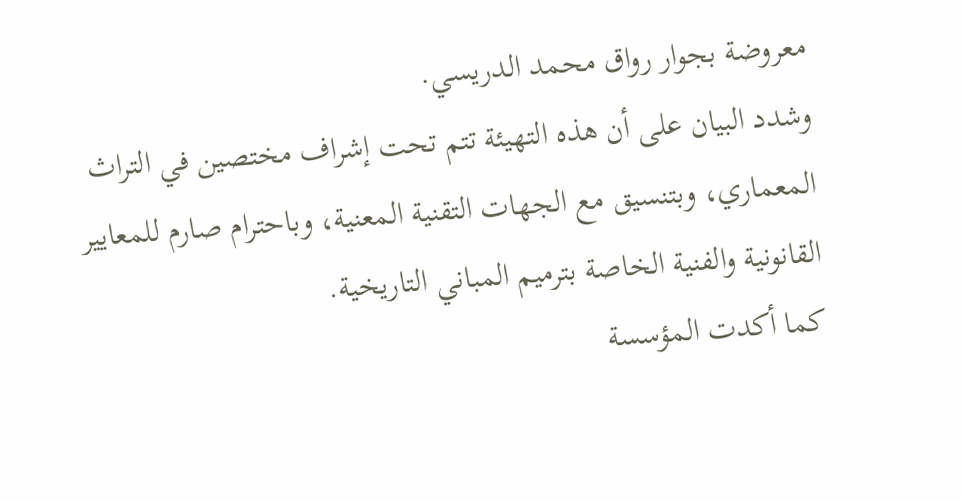معروضة بجوار رواق محمد الدريسي.
وشدد البيان على أن هذه التهيئة تتم تحت إشراف مختصين في التراث المعماري، وبتنسيق مع الجهات التقنية المعنية، وباحترام صارم للمعايير القانونية والفنية الخاصة بترميم المباني التاريخية.
كما أكدت المؤسسة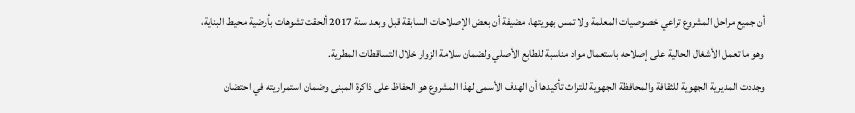أن جميع مراحل المشروع تراعي خصوصيات المعلمة ولا تمس بهويتها، مضيفة أن بعض الإصلاحات السابقة قبل وبعد سنة 2017 ألحقت تشوهات بأرضية محيط البناية، وهو ما تعمل الأشغال الحالية على إصلاحه باستعمال مواد مناسبة للطابع الأصلي ولضمان سلامة الزوار خلال التساقطات المطرية.
وجددت المديرية الجهوية للثقافة والمحافظة الجهوية للتراث تأكيدها أن الهدف الأسمى لهذا المشروع هو الحفاظ على ذاكرة المبنى وضمان استمراريته في احتضان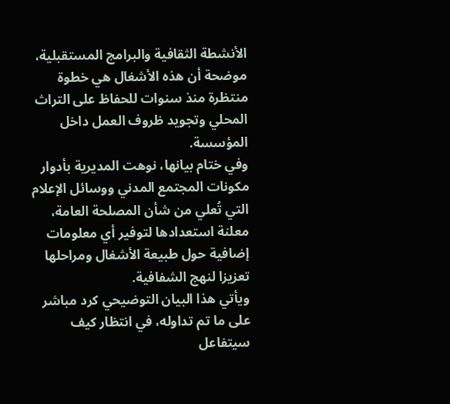الأنشطة الثقافية والبرامج المستقبلية، موضحة أن هذه الأشغال هي خطوة منتظرة منذ سنوات للحفاظ على التراث المحلي وتجويد ظروف العمل داخل المؤسسة.
وفي ختام بيانها، نوهت المديرية بأدوار مكونات المجتمع المدني ووسائل الإعلام التي تُعلي من شأن المصلحة العامة، معلنة استعدادها لتوفير أي معلومات إضافية حول طبيعة الأشغال ومراحلها تعزيزا لنهج الشفافية.
ويأتي هذا البيان التوضيحي كرد مباشر على ما تم تداوله، في انتظار كيف سيتفاعل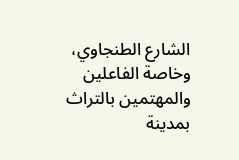الشارع الطنجاوي، وخاصة الفاعلين والمهتمين بالتراث بمدينة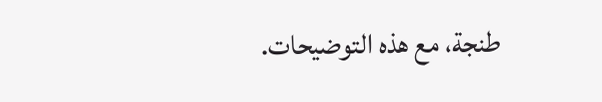طنجة، مع هذه التوضيحات.